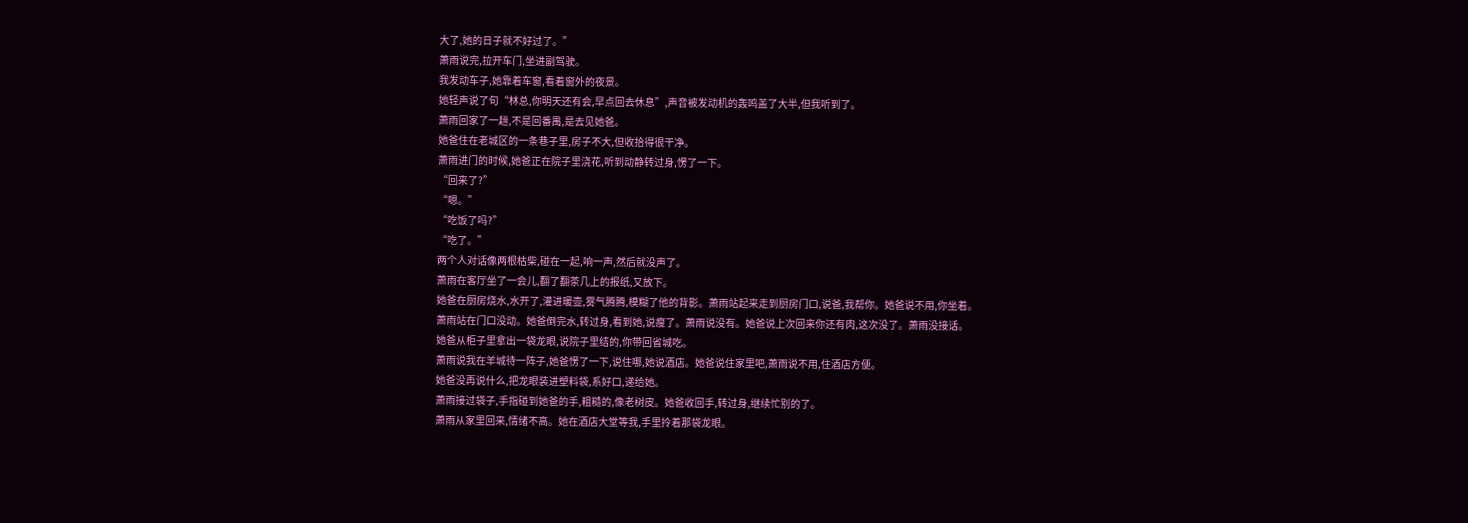大了,她的日子就不好过了。”
萧雨说完,拉开车门,坐进副驾驶。
我发动车子,她靠着车窗,看着窗外的夜景。
她轻声说了句“林总,你明天还有会,早点回去休息”,声音被发动机的轰鸣盖了大半,但我听到了。
萧雨回家了一趟,不是回番禺,是去见她爸。
她爸住在老城区的一条巷子里,房子不大,但收拾得很干净。
萧雨进门的时候,她爸正在院子里浇花,听到动静转过身,愣了一下。
“回来了?”
“嗯。”
“吃饭了吗?”
“吃了。”
两个人对话像两根枯柴,碰在一起,响一声,然后就没声了。
萧雨在客厅坐了一会儿,翻了翻茶几上的报纸,又放下。
她爸在厨房烧水,水开了,灌进暖壶,雾气腾腾,模糊了他的背影。萧雨站起来走到厨房门口,说爸,我帮你。她爸说不用,你坐着。
萧雨站在门口没动。她爸倒完水,转过身,看到她,说瘦了。萧雨说没有。她爸说上次回来你还有肉,这次没了。萧雨没接话。
她爸从柜子里拿出一袋龙眼,说院子里结的,你带回省城吃。
萧雨说我在羊城待一阵子,她爸愣了一下,说住哪,她说酒店。她爸说住家里吧,萧雨说不用,住酒店方便。
她爸没再说什么,把龙眼装进塑料袋,系好口,递给她。
萧雨接过袋子,手指碰到她爸的手,粗糙的,像老树皮。她爸收回手,转过身,继续忙别的了。
萧雨从家里回来,情绪不高。她在酒店大堂等我,手里拎着那袋龙眼。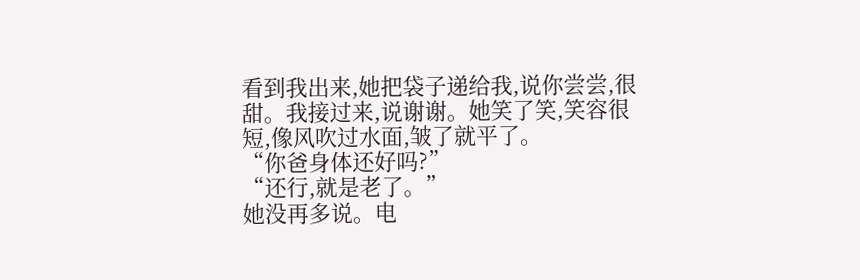看到我出来,她把袋子递给我,说你尝尝,很甜。我接过来,说谢谢。她笑了笑,笑容很短,像风吹过水面,皱了就平了。
“你爸身体还好吗?”
“还行,就是老了。”
她没再多说。电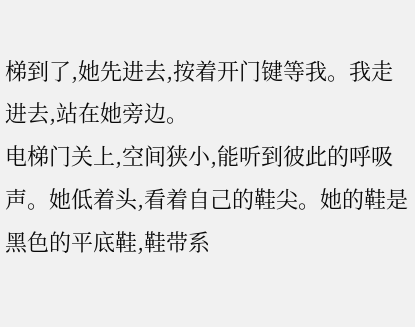梯到了,她先进去,按着开门键等我。我走进去,站在她旁边。
电梯门关上,空间狭小,能听到彼此的呼吸声。她低着头,看着自己的鞋尖。她的鞋是黑色的平底鞋,鞋带系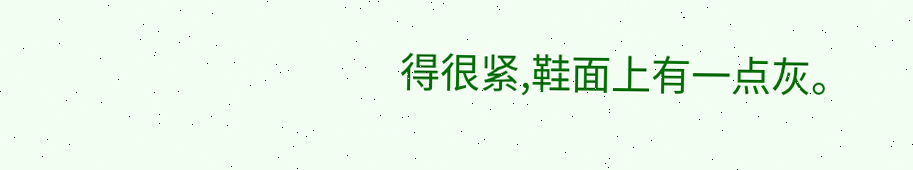得很紧,鞋面上有一点灰。